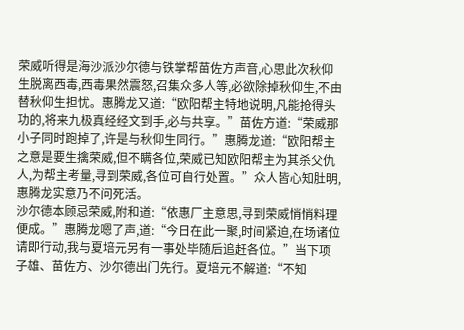荣威听得是海沙派沙尔德与铁掌帮苗佐方声音,心思此次秋仰生脱离西毒,西毒果然震怒,召集众多人等,必欲除掉秋仰生,不由替秋仰生担忧。惠腾龙又道:“欧阳帮主特地说明,凡能抢得头功的,将来九极真经经文到手,必与共享。”苗佐方道:“荣威那小子同时跑掉了,许是与秋仰生同行。”惠腾龙道:“欧阳帮主之意是要生擒荣威,但不瞒各位,荣威已知欧阳帮主为其杀父仇人,为帮主考量,寻到荣威,各位可自行处置。”众人皆心知肚明,惠腾龙实意乃不问死活。
沙尔德本顾忌荣威,附和道:“依惠厂主意思,寻到荣威悄悄料理便成。”惠腾龙嗯了声,道:“今日在此一聚,时间紧迫,在场诸位请即行动,我与夏培元另有一事处毕随后追赶各位。”当下项子雄、苗佐方、沙尔德出门先行。夏培元不解道:“不知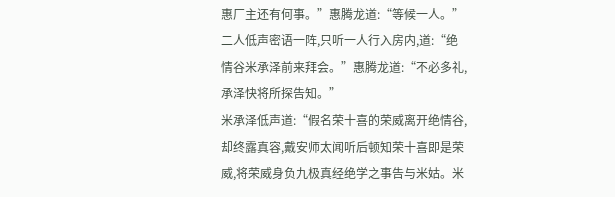惠厂主还有何事。”惠腾龙道:“等候一人。”二人低声密语一阵,只听一人行入房内,道:“绝情谷米承泽前来拜会。”惠腾龙道:“不必多礼,承泽快将所探告知。”
米承泽低声道:“假名荣十喜的荣威离开绝情谷,却终露真容,戴安师太闻听后顿知荣十喜即是荣威,将荣威身负九极真经绝学之事告与米姑。米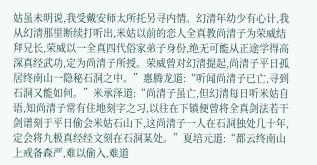姑虽未明说,我受戴安师太所托另寻内情。幻清年幼少有心计,我从幻清那里断续打听出,米姑以前的恋人全真教尚清子为荣威结拜兄长,荣威以一全真四代俗家弟子身份,绝无可能从正途学得高深真经武功,定为尚清子所授。荣威曾对幻清提起,尚清子平日孤居终南山一隐秘石洞之中。”惠腾龙道:“听闻尚清子已亡,寻到石洞又能如何。”米承泽道:“尚清子虽亡,但幻清每日听米姑自语,知尚清子常有住地刻字之习,以往在下镇便曾将全真剑法若干剑谱刻于平日偷会米姑石山下,这尚清子一人在石洞独处几十年,定会将九极真经经文刻在石洞某处。”夏培元道:“都云终南山上戒备森严,难以偷入,难道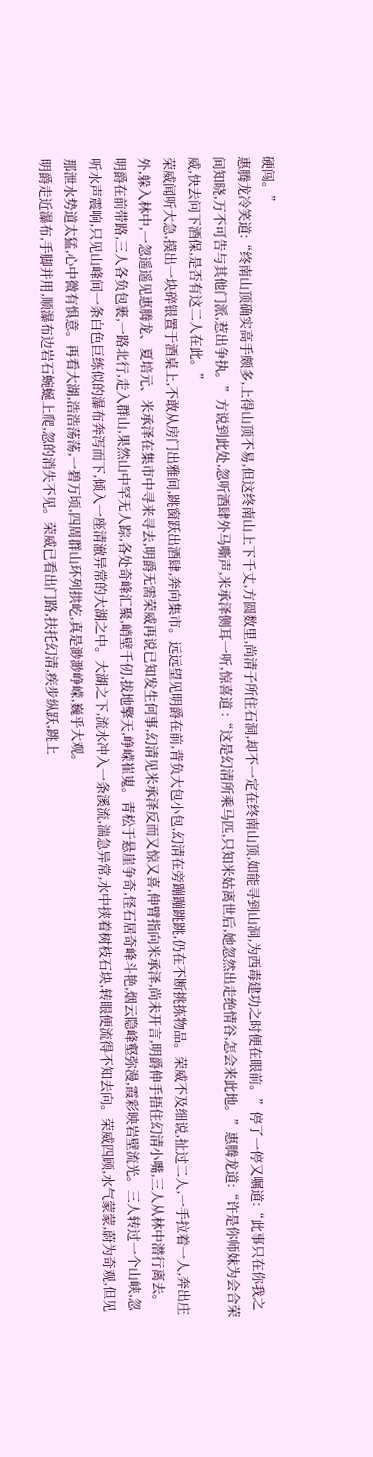硬闯。”
惠腾龙冷笑道:“终南山顶确实高手颇多,上得山顶不易,但这终南山上下千丈,方圆数里,尚清子所住石洞,却不一定在终南山顶,如能寻到山洞,为西毒建功之时便在眼前。”停了一停又嘱道:“此事只在你我之间知晓,万不可告与其他门派,惹出争执。”方说到此处,忽听酒肆外马嘶声,米承泽侧耳一听,惊喜道 :“这是幻清所乘马匹,只知米姑离世后,她忽然出走绝情谷,怎会来此地。”惠腾龙道:“许是你师妹为会合荣威,快去问下酒保,是否有这二人在此。”
荣威闻听大急,摸出一块碎银置于酒桌上,不敢从房门出雅间,跳窗跃出酒肆,奔向集市。远远望见明爵在前,背负大包小包,幻清在旁蹦蹦跳跳,仍在不断挑拣物品。荣威不及细说,扯过二人,一手拉着一人,奔出庄外,躲入林中,一忽遥遥见惠腾龙、夏培元、米承泽在集市中寻来寻去,明爵无需荣威再说已知发生何事,幻清见米承泽反而又惊又喜,伸臂指向米承泽,尚未开言,明爵伸手捂住幻清小嘴,三人从林中潜行离去。
明爵在前带路,三人各负包裹,一路北行,走入群山,果然山中罕无人踪,各处奇峰汇聚,峭壁千仞,拔地擎天,峥嵘崔嵬。青松于悬崖争奇,怪石居奇峰斗艳,烟云隐峰壑弥漫,霞彩映岩壁流光。三人转过一个山峡,忽听水声震响,只见山峰间一条白色巨练似的瀑布奔泻而下,倾入一座清澈异常的大湖之中。大湖之下,流水冲入一条溪流,湍急异常,水中挟着树枝石块,转眼便流得不知去向。荣威四顾,水气蒙蒙,蔚为奇观,但见那泄水势道太猛,心中微有惧意。再看大湖,浩浩荡荡,一碧万顷,四周群山环列拱屹,真是渺渺峥嵘,巍乎大观。
明爵走近瀑布,手脚并用,顺瀑布边岩石蜿蜒上爬,忽的消失不见。荣威已看出门路,扶托幻清,疾步纵跃,跳上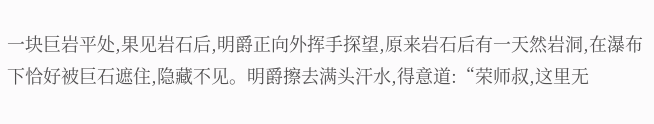一块巨岩平处,果见岩石后,明爵正向外挥手探望,原来岩石后有一天然岩洞,在瀑布下恰好被巨石遮住,隐藏不见。明爵擦去满头汗水,得意道:“荣师叔,这里无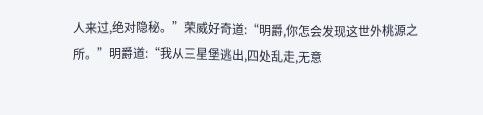人来过,绝对隐秘。”荣威好奇道:“明爵,你怎会发现这世外桃源之所。”明爵道:“我从三星堡逃出,四处乱走,无意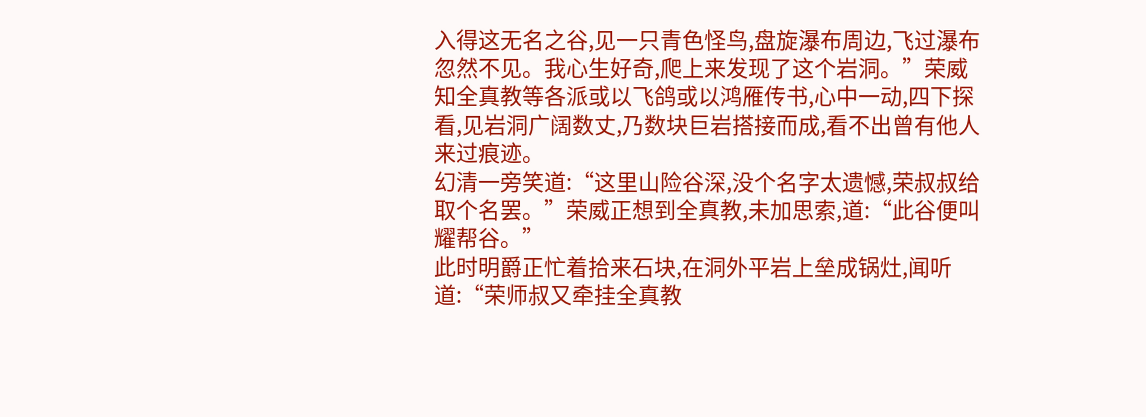入得这无名之谷,见一只青色怪鸟,盘旋瀑布周边,飞过瀑布忽然不见。我心生好奇,爬上来发现了这个岩洞。”荣威知全真教等各派或以飞鸽或以鸿雁传书,心中一动,四下探看,见岩洞广阔数丈,乃数块巨岩搭接而成,看不出曾有他人来过痕迹。
幻清一旁笑道:“这里山险谷深,没个名字太遗憾,荣叔叔给取个名罢。”荣威正想到全真教,未加思索,道:“此谷便叫耀帮谷。”
此时明爵正忙着拾来石块,在洞外平岩上垒成锅灶,闻听道:“荣师叔又牵挂全真教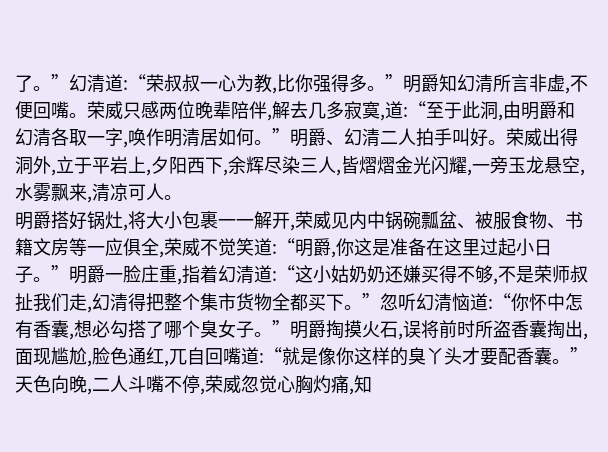了。”幻清道:“荣叔叔一心为教,比你强得多。”明爵知幻清所言非虚,不便回嘴。荣威只感两位晚辈陪伴,解去几多寂寞,道:“至于此洞,由明爵和幻清各取一字,唤作明清居如何。”明爵、幻清二人拍手叫好。荣威出得洞外,立于平岩上,夕阳西下,余辉尽染三人,皆熠熠金光闪耀,一旁玉龙悬空,水雾飘来,清凉可人。
明爵搭好锅灶,将大小包裹一一解开,荣威见内中锅碗瓢盆、被服食物、书籍文房等一应俱全,荣威不觉笑道:“明爵,你这是准备在这里过起小日子。”明爵一脸庄重,指着幻清道:“这小姑奶奶还嫌买得不够,不是荣师叔扯我们走,幻清得把整个集市货物全都买下。”忽听幻清恼道:“你怀中怎有香囊,想必勾搭了哪个臭女子。”明爵掏摸火石,误将前时所盗香囊掏出,面现尴尬,脸色通红,兀自回嘴道:“就是像你这样的臭丫头才要配香囊。”天色向晚,二人斗嘴不停,荣威忽觉心胸灼痛,知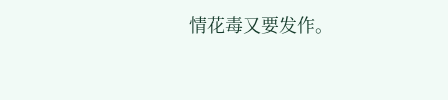情花毒又要发作。